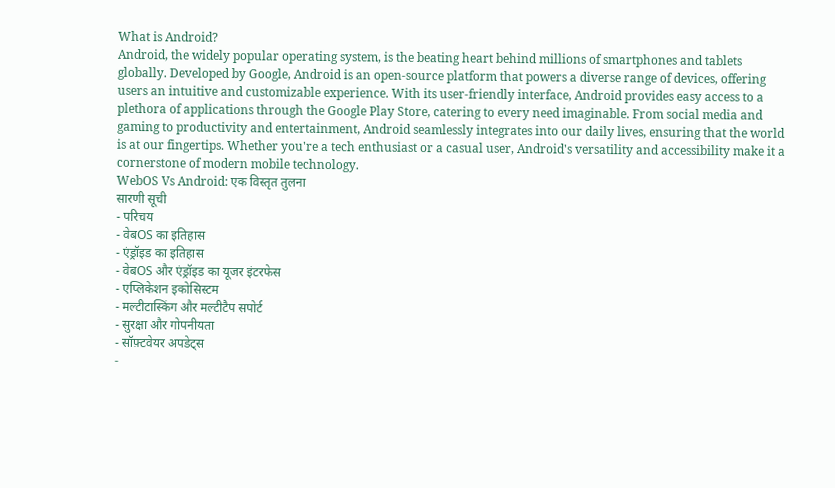What is Android?
Android, the widely popular operating system, is the beating heart behind millions of smartphones and tablets globally. Developed by Google, Android is an open-source platform that powers a diverse range of devices, offering users an intuitive and customizable experience. With its user-friendly interface, Android provides easy access to a plethora of applications through the Google Play Store, catering to every need imaginable. From social media and gaming to productivity and entertainment, Android seamlessly integrates into our daily lives, ensuring that the world is at our fingertips. Whether you're a tech enthusiast or a casual user, Android's versatility and accessibility make it a cornerstone of modern mobile technology.
WebOS Vs Android: एक विस्तृत तुलना
सारणी सूची
- परिचय
- वेबOS का इतिहास
- एंड्रॉइड का इतिहास
- वेबOS और एंड्रॉइड का यूजर इंटरफेस
- एप्लिकेशन इकोसिस्टम
- मल्टीटास्किंग और मल्टीटैप सपोर्ट
- सुरक्षा और गोपनीयता
- सॉफ़्टवेयर अपडेट्स
-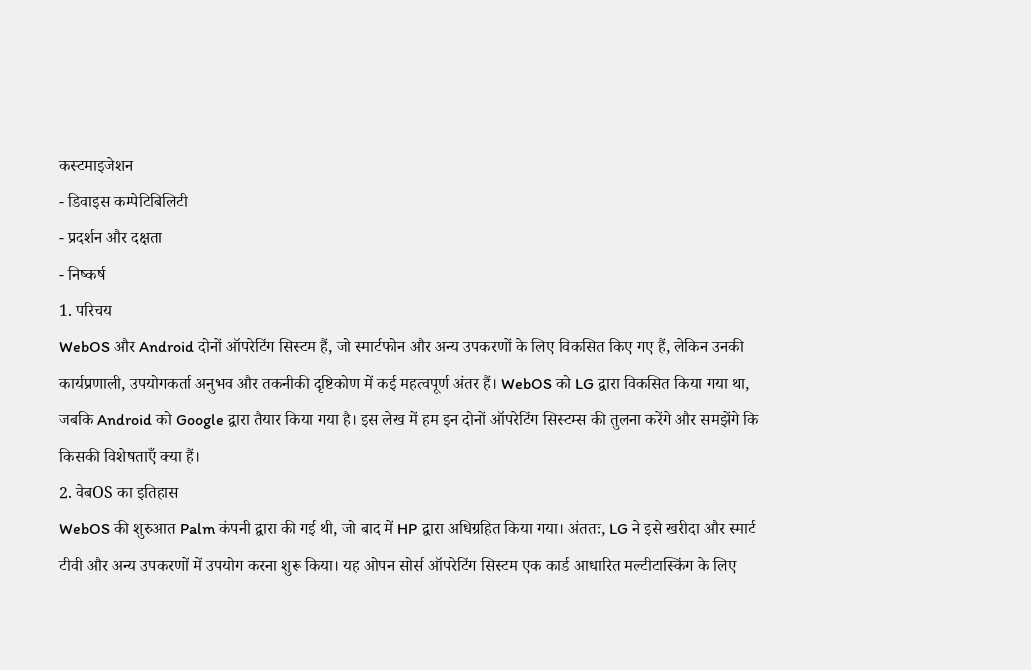कस्टमाइजेशन
- डिवाइस कम्पेटिबिलिटी
- प्रदर्शन और दक्षता
- निष्कर्ष
1. परिचय
WebOS और Android दोनों ऑपरेटिंग सिस्टम हैं, जो स्मार्टफोन और अन्य उपकरणों के लिए विकसित किए गए हैं, लेकिन उनकी कार्यप्रणाली, उपयोगकर्ता अनुभव और तकनीकी दृष्टिकोण में कई महत्वपूर्ण अंतर हैं। WebOS को LG द्वारा विकसित किया गया था, जबकि Android को Google द्वारा तैयार किया गया है। इस लेख में हम इन दोनों ऑपरेटिंग सिस्टम्स की तुलना करेंगे और समझेंगे कि किसकी विशेषताएँ क्या हैं।
2. वेबOS का इतिहास
WebOS की शुरुआत Palm कंपनी द्वारा की गई थी, जो बाद में HP द्वारा अधिग्रहित किया गया। अंततः, LG ने इसे खरीदा और स्मार्ट टीवी और अन्य उपकरणों में उपयोग करना शुरू किया। यह ओपन सोर्स ऑपरेटिंग सिस्टम एक कार्ड आधारित मल्टीटास्किंग के लिए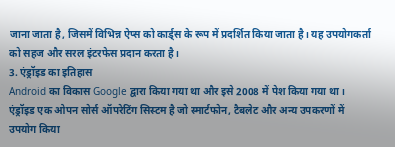जाना जाता है, जिसमें विभिन्न ऐप्स को कार्ड्स के रूप में प्रदर्शित किया जाता है। यह उपयोगकर्ता को सहज और सरल इंटरफेस प्रदान करता है।
3. एंड्रॉइड का इतिहास
Android का विकास Google द्वारा किया गया था और इसे 2008 में पेश किया गया था। एंड्रॉइड एक ओपन सोर्स ऑपरेटिंग सिस्टम है जो स्मार्टफोन, टैबलेट और अन्य उपकरणों में उपयोग किया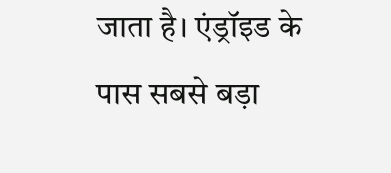जाता है। एंड्रॉइड के पास सबसे बड़ा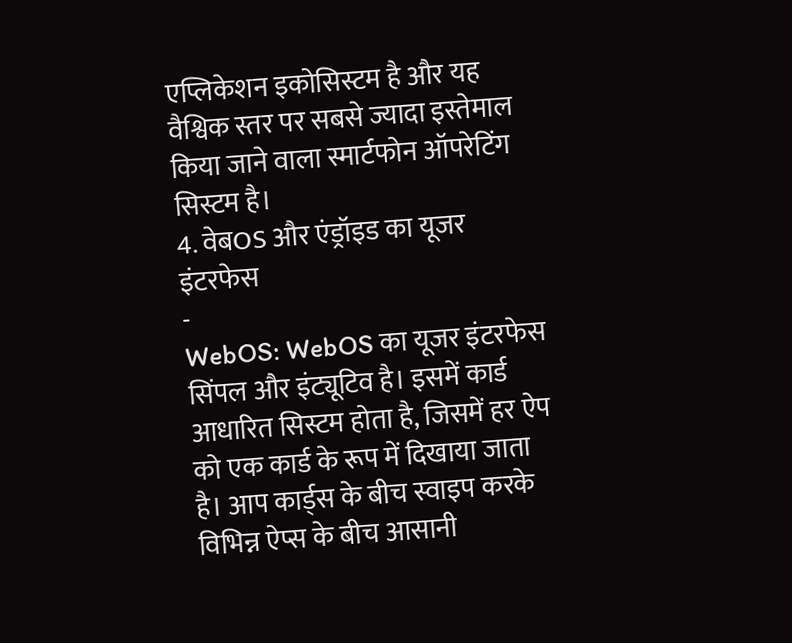एप्लिकेशन इकोसिस्टम है और यह वैश्विक स्तर पर सबसे ज्यादा इस्तेमाल किया जाने वाला स्मार्टफोन ऑपरेटिंग सिस्टम है।
4. वेबOS और एंड्रॉइड का यूजर इंटरफेस
-
WebOS: WebOS का यूजर इंटरफेस सिंपल और इंट्यूटिव है। इसमें कार्ड आधारित सिस्टम होता है, जिसमें हर ऐप को एक कार्ड के रूप में दिखाया जाता है। आप कार्ड्स के बीच स्वाइप करके विभिन्न ऐप्स के बीच आसानी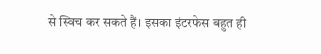से स्विच कर सकते हैं। इसका इंटरफेस बहुत ही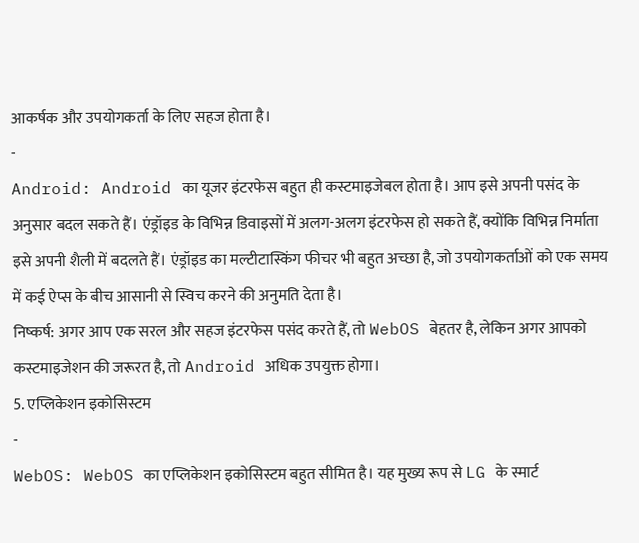आकर्षक और उपयोगकर्ता के लिए सहज होता है।
-
Android: Android का यूजर इंटरफेस बहुत ही कस्टमाइजेबल होता है। आप इसे अपनी पसंद के अनुसार बदल सकते हैं। एंड्रॉइड के विभिन्न डिवाइसों में अलग-अलग इंटरफेस हो सकते हैं, क्योंकि विभिन्न निर्माता इसे अपनी शैली में बदलते हैं। एंड्रॉइड का मल्टीटास्किंग फीचर भी बहुत अच्छा है, जो उपयोगकर्ताओं को एक समय में कई ऐप्स के बीच आसानी से स्विच करने की अनुमति देता है।
निष्कर्ष: अगर आप एक सरल और सहज इंटरफेस पसंद करते हैं, तो WebOS बेहतर है, लेकिन अगर आपको कस्टमाइजेशन की जरूरत है, तो Android अधिक उपयुक्त होगा।
5. एप्लिकेशन इकोसिस्टम
-
WebOS: WebOS का एप्लिकेशन इकोसिस्टम बहुत सीमित है। यह मुख्य रूप से LG के स्मार्ट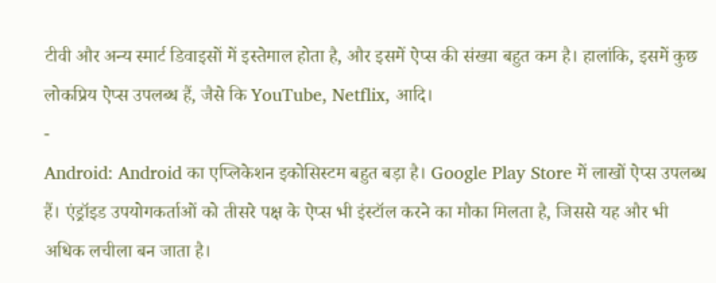टीवी और अन्य स्मार्ट डिवाइसों में इस्तेमाल होता है, और इसमें ऐप्स की संख्या बहुत कम है। हालांकि, इसमें कुछ लोकप्रिय ऐप्स उपलब्ध हैं, जैसे कि YouTube, Netflix, आदि।
-
Android: Android का एप्लिकेशन इकोसिस्टम बहुत बड़ा है। Google Play Store में लाखों ऐप्स उपलब्ध हैं। एंड्रॉइड उपयोगकर्ताओं को तीसरे पक्ष के ऐप्स भी इंस्टॉल करने का मौका मिलता है, जिससे यह और भी अधिक लचीला बन जाता है।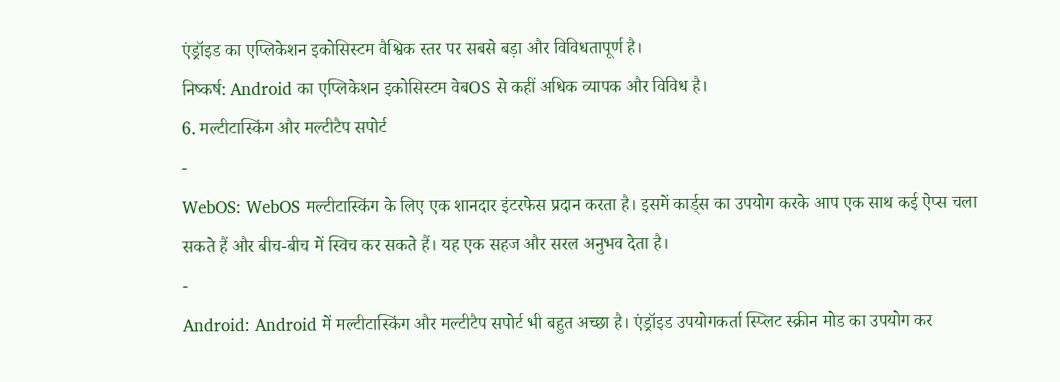एंड्रॉइड का एप्लिकेशन इकोसिस्टम वैश्विक स्तर पर सबसे बड़ा और विविधतापूर्ण है।
निष्कर्ष: Android का एप्लिकेशन इकोसिस्टम वेबOS से कहीं अधिक व्यापक और विविध है।
6. मल्टीटास्किंग और मल्टीटैप सपोर्ट
-
WebOS: WebOS मल्टीटास्किंग के लिए एक शानदार इंटरफेस प्रदान करता है। इसमें कार्ड्स का उपयोग करके आप एक साथ कई ऐप्स चला सकते हैं और बीच-बीच में स्विच कर सकते हैं। यह एक सहज और सरल अनुभव देता है।
-
Android: Android में मल्टीटास्किंग और मल्टीटैप सपोर्ट भी बहुत अच्छा है। एंड्रॉइड उपयोगकर्ता स्प्लिट स्क्रीन मोड का उपयोग कर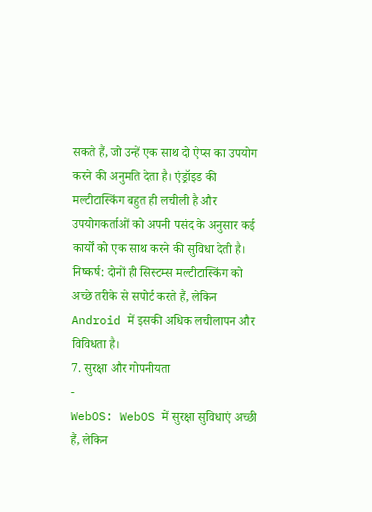सकते हैं, जो उन्हें एक साथ दो ऐप्स का उपयोग करने की अनुमति देता है। एंड्रॉइड की मल्टीटास्किंग बहुत ही लचीली है और उपयोगकर्ताओं को अपनी पसंद के अनुसार कई कार्यों को एक साथ करने की सुविधा देती है।
निष्कर्ष: दोनों ही सिस्टम्स मल्टीटास्किंग को अच्छे तरीके से सपोर्ट करते हैं, लेकिन Android में इसकी अधिक लचीलापन और विविधता है।
7. सुरक्षा और गोपनीयता
-
WebOS: WebOS में सुरक्षा सुविधाएं अच्छी हैं, लेकिन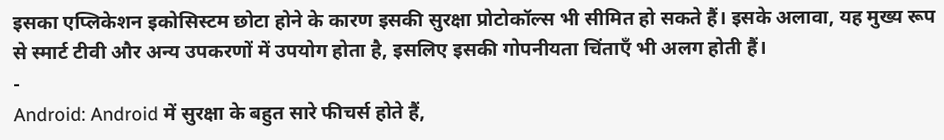इसका एप्लिकेशन इकोसिस्टम छोटा होने के कारण इसकी सुरक्षा प्रोटोकॉल्स भी सीमित हो सकते हैं। इसके अलावा, यह मुख्य रूप से स्मार्ट टीवी और अन्य उपकरणों में उपयोग होता है, इसलिए इसकी गोपनीयता चिंताएँ भी अलग होती हैं।
-
Android: Android में सुरक्षा के बहुत सारे फीचर्स होते हैं,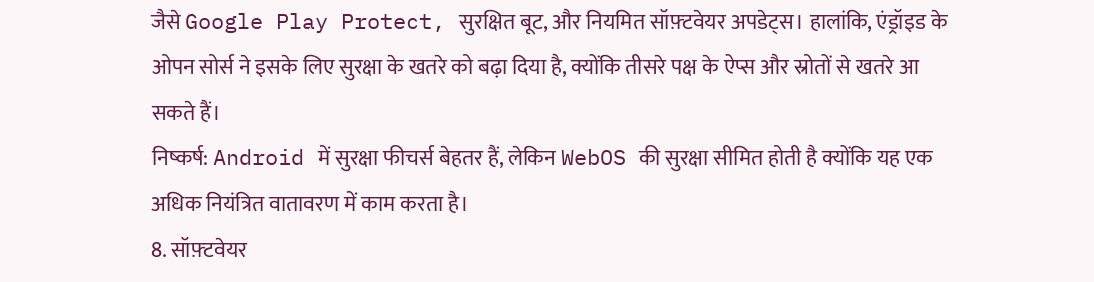जैसे Google Play Protect, सुरक्षित बूट, और नियमित सॉफ़्टवेयर अपडेट्स। हालांकि, एंड्रॉइड के ओपन सोर्स ने इसके लिए सुरक्षा के खतरे को बढ़ा दिया है, क्योंकि तीसरे पक्ष के ऐप्स और स्रोतों से खतरे आ सकते हैं।
निष्कर्ष: Android में सुरक्षा फीचर्स बेहतर हैं, लेकिन WebOS की सुरक्षा सीमित होती है क्योंकि यह एक अधिक नियंत्रित वातावरण में काम करता है।
8. सॉफ़्टवेयर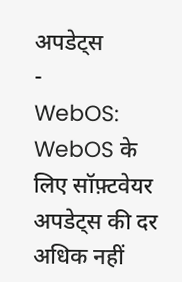अपडेट्स
-
WebOS: WebOS के लिए सॉफ़्टवेयर अपडेट्स की दर अधिक नहीं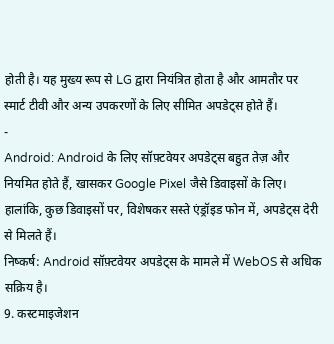होती है। यह मुख्य रूप से LG द्वारा नियंत्रित होता है और आमतौर पर स्मार्ट टीवी और अन्य उपकरणों के लिए सीमित अपडेट्स होते हैं।
-
Android: Android के लिए सॉफ़्टवेयर अपडेट्स बहुत तेज़ और नियमित होते हैं, खासकर Google Pixel जैसे डिवाइसों के लिए। हालांकि, कुछ डिवाइसों पर, विशेषकर सस्ते एंड्रॉइड फोन में, अपडेट्स देरी से मिलते हैं।
निष्कर्ष: Android सॉफ़्टवेयर अपडेट्स के मामले में WebOS से अधिक सक्रिय है।
9. कस्टमाइजेशन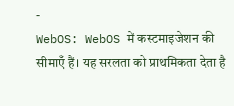-
WebOS: WebOS में कस्टमाइजेशन की सीमाएँ हैं। यह सरलता को प्राथमिकता देता है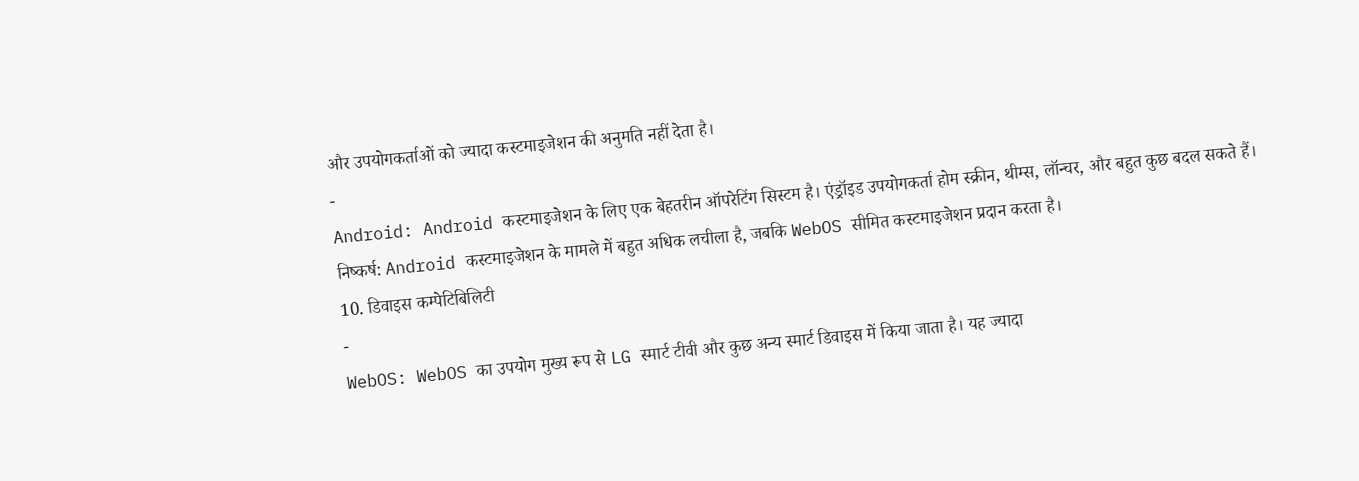और उपयोगकर्ताओं को ज्यादा कस्टमाइजेशन की अनुमति नहीं देता है।
-
Android: Android कस्टमाइजेशन के लिए एक बेहतरीन ऑपरेटिंग सिस्टम है। एंड्रॉइड उपयोगकर्ता होम स्क्रीन, थीम्स, लॉन्चर, और बहुत कुछ बदल सकते हैं।
निष्कर्ष: Android कस्टमाइजेशन के मामले में बहुत अधिक लचीला है, जबकि WebOS सीमित कस्टमाइजेशन प्रदान करता है।
10. डिवाइस कम्पेटिबिलिटी
-
WebOS: WebOS का उपयोग मुख्य रूप से LG स्मार्ट टीवी और कुछ अन्य स्मार्ट डिवाइस में किया जाता है। यह ज्यादा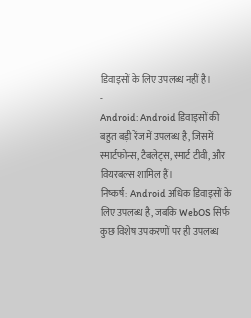डिवाइसों के लिए उपलब्ध नहीं है।
-
Android: Android डिवाइसों की बहुत बड़ी रेंज में उपलब्ध है, जिसमें स्मार्टफोन्स, टैबलेट्स, स्मार्ट टीवी, और वियरबल्स शामिल हैं।
निष्कर्ष: Android अधिक डिवाइसों के लिए उपलब्ध है, जबकि WebOS सिर्फ कुछ विशेष उपकरणों पर ही उपलब्ध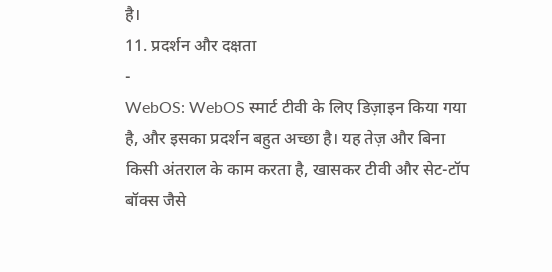है।
11. प्रदर्शन और दक्षता
-
WebOS: WebOS स्मार्ट टीवी के लिए डिज़ाइन किया गया है, और इसका प्रदर्शन बहुत अच्छा है। यह तेज़ और बिना किसी अंतराल के काम करता है, खासकर टीवी और सेट-टॉप बॉक्स जैसे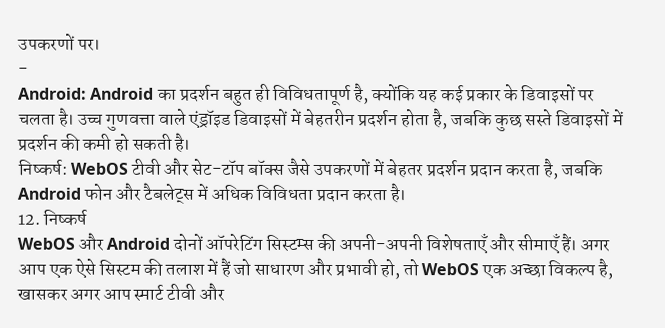उपकरणों पर।
-
Android: Android का प्रदर्शन बहुत ही विविधतापूर्ण है, क्योंकि यह कई प्रकार के डिवाइसों पर चलता है। उच्च गुणवत्ता वाले एंड्रॉइड डिवाइसों में बेहतरीन प्रदर्शन होता है, जबकि कुछ सस्ते डिवाइसों में प्रदर्शन की कमी हो सकती है।
निष्कर्ष: WebOS टीवी और सेट-टॉप बॉक्स जैसे उपकरणों में बेहतर प्रदर्शन प्रदान करता है, जबकि Android फोन और टैबलेट्स में अधिक विविधता प्रदान करता है।
12. निष्कर्ष
WebOS और Android दोनों ऑपरेटिंग सिस्टम्स की अपनी-अपनी विशेषताएँ और सीमाएँ हैं। अगर आप एक ऐसे सिस्टम की तलाश में हैं जो साधारण और प्रभावी हो, तो WebOS एक अच्छा विकल्प है, खासकर अगर आप स्मार्ट टीवी और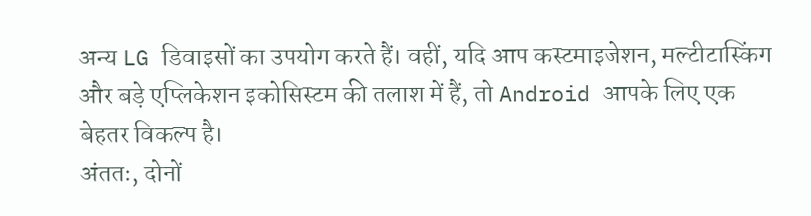अन्य LG डिवाइसों का उपयोग करते हैं। वहीं, यदि आप कस्टमाइजेशन, मल्टीटास्किंग और बड़े एप्लिकेशन इकोसिस्टम की तलाश में हैं, तो Android आपके लिए एक बेहतर विकल्प है।
अंततः, दोनों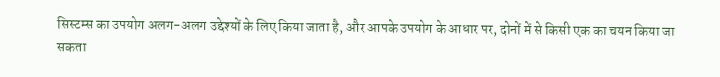सिस्टम्स का उपयोग अलग-अलग उद्देश्यों के लिए किया जाता है, और आपके उपयोग के आधार पर, दोनों में से किसी एक का चयन किया जा सकता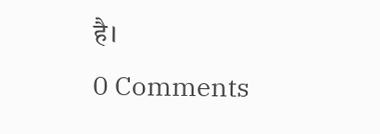है।
0 Comments